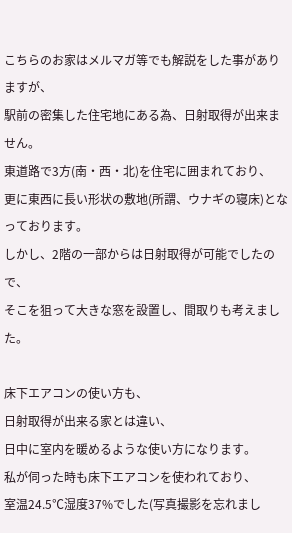こちらのお家はメルマガ等でも解説をした事がありますが、
駅前の密集した住宅地にある為、日射取得が出来ません。
東道路で3方(南・西・北)を住宅に囲まれており、
更に東西に長い形状の敷地(所謂、ウナギの寝床)となっております。
しかし、2階の一部からは日射取得が可能でしたので、
そこを狙って大きな窓を設置し、間取りも考えました。

床下エアコンの使い方も、
日射取得が出来る家とは違い、
日中に室内を暖めるような使い方になります。
私が伺った時も床下エアコンを使われており、
室温24.5℃湿度37%でした(写真撮影を忘れまし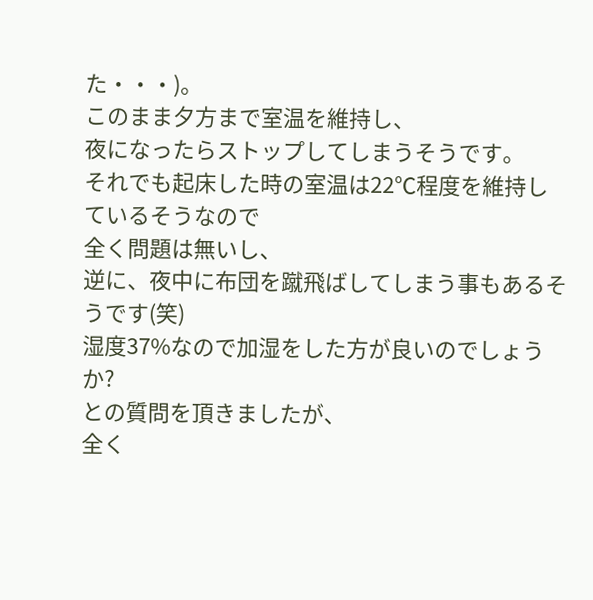た・・・)。
このまま夕方まで室温を維持し、
夜になったらストップしてしまうそうです。
それでも起床した時の室温は22℃程度を維持しているそうなので
全く問題は無いし、
逆に、夜中に布団を蹴飛ばしてしまう事もあるそうです(笑)
湿度37%なので加湿をした方が良いのでしょうか?
との質問を頂きましたが、
全く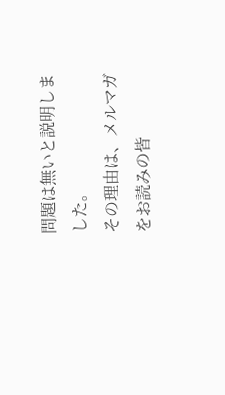問題は無いと説明しました。
その理由は、メルマガをお読みの皆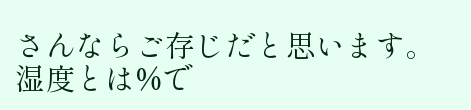さんならご存じだと思います。
湿度とは%で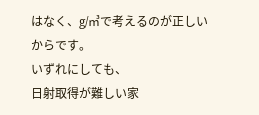はなく、g/㎥で考えるのが正しいからです。
いずれにしても、
日射取得が難しい家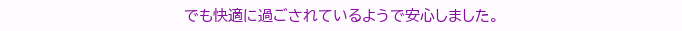でも快適に過ごされているようで安心しました。